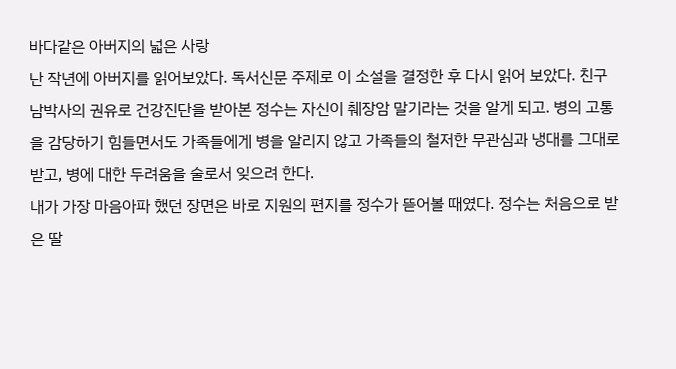바다같은 아버지의 넓은 사랑
난 작년에 아버지를 읽어보았다. 독서신문 주제로 이 소설을 결정한 후 다시 읽어 보았다. 친구 남박사의 권유로 건강진단을 받아본 정수는 자신이 췌장암 말기라는 것을 알게 되고. 병의 고통을 감당하기 힘들면서도 가족들에게 병을 알리지 않고 가족들의 철저한 무관심과 냉대를 그대로받고, 병에 대한 두려움을 술로서 잊으려 한다.
내가 가장 마음아파 했던 장면은 바로 지원의 편지를 정수가 뜯어볼 때였다. 정수는 처음으로 받은 딸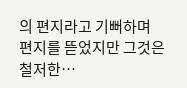의 편지라고 기뻐하며 편지를 뜯었지만 그것은 철저한…